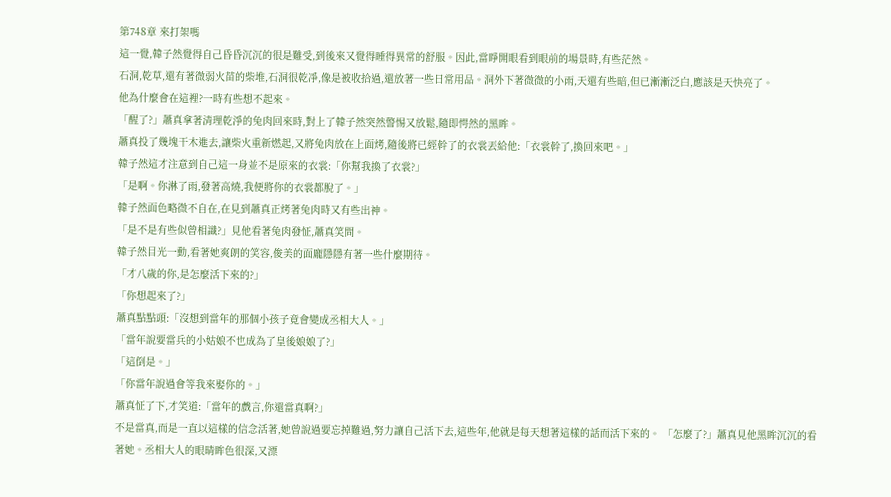第748章 來打架嗎
這一覺,韓子然覺得自己昏昏沉沉的很是難受,到後來又覺得睡得異常的舒服。因此,當睜開眼看到眼前的場景時,有些茫然。
石洞,乾草,還有著微弱火苗的柴堆,石洞很乾凈,像是被收拾過,還放著一些日常用品。洞外下著微微的小雨,天還有些暗,但已漸漸泛白,應該是天快亮了。
他為什麼會在這裡?一時有些想不起來。
「醒了?」蕭真拿著清理乾淨的兔肉回來時,對上了韓子然突然警惕又放鬆,隨即愕然的黑眸。
蕭真投了幾塊干木進去,讓柴火重新燃起,又將兔肉放在上面烤,隨後將已經幹了的衣裳丟給他:「衣裳幹了,換回來吧。」
韓子然這才注意到自己這一身並不是原來的衣裳:「你幫我換了衣裳?」
「是啊。你淋了雨,發著高燒,我便將你的衣裳都脫了。」
韓子然面色略微不自在,在見到蕭真正烤著兔肉時又有些出神。
「是不是有些似曾相識?」見他看著兔肉發怔,蕭真笑問。
韓子然目光一動,看著她爽朗的笑容,俊美的面龐隱隱有著一些什麼期待。
「才八歲的你,是怎麼活下來的?」
「你想起來了?」
蕭真點點頭:「沒想到當年的那個小孩子竟會變成丞相大人。」
「當年說要當兵的小姑娘不也成為了皇後娘娘了?」
「這倒是。」
「你當年說過會等我來娶你的。」
蕭真怔了下,才笑道:「當年的戲言,你還當真啊?」
不是當真,而是一直以這樣的信念活著,她曾說過要忘掉難過,努力讓自己活下去,這些年,他就是每天想著這樣的話而活下來的。 「怎麼了?」蕭真見他黑眸沉沉的看著她。丞相大人的眼晴眸色很深,又漂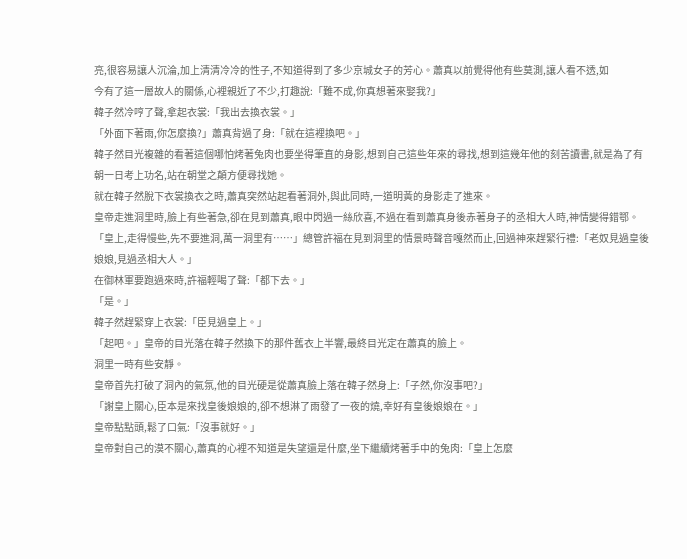亮,很容易讓人沉淪,加上清清冷冷的性子,不知道得到了多少京城女子的芳心。蕭真以前覺得他有些莫測,讓人看不透,如
今有了這一層故人的關係,心裡親近了不少,打趣說:「難不成,你真想著來娶我?」
韓子然冷哼了聲,拿起衣裳:「我出去換衣裳。」
「外面下著雨,你怎麼換?」蕭真背過了身:「就在這裡換吧。」
韓子然目光複雜的看著這個哪怕烤著兔肉也要坐得筆直的身影,想到自己這些年來的尋找,想到這幾年他的刻苦讀書,就是為了有朝一日考上功名,站在朝堂之顛方便尋找她。
就在韓子然脫下衣裳換衣之時,蕭真突然站起看著洞外,與此同時,一道明黃的身影走了進來。
皇帝走進洞里時,臉上有些著急,卻在見到蕭真,眼中閃過一絲欣喜,不過在看到蕭真身後赤著身子的丞相大人時,神情變得錯鄂。
「皇上,走得慢些,先不要進洞,萬一洞里有……」總管許福在見到洞里的情景時聲音嘎然而止,回過神來趕緊行禮:「老奴見過皇後娘娘,見過丞相大人。」
在御林軍要跑過來時,許福輕喝了聲:「都下去。」
「是。」
韓子然趕緊穿上衣裳:「臣見過皇上。」
「起吧。」皇帝的目光落在韓子然換下的那件舊衣上半響,最終目光定在蕭真的臉上。
洞里一時有些安靜。
皇帝首先打破了洞內的氣氛,他的目光硬是從蕭真臉上落在韓子然身上:「子然,你沒事吧?」
「謝皇上關心,臣本是來找皇後娘娘的,卻不想淋了雨發了一夜的燒,幸好有皇後娘娘在。」
皇帝點點頭,鬆了口氣:「沒事就好。」
皇帝對自己的漠不關心,蕭真的心裡不知道是失望還是什麼,坐下繼續烤著手中的兔肉:「皇上怎麼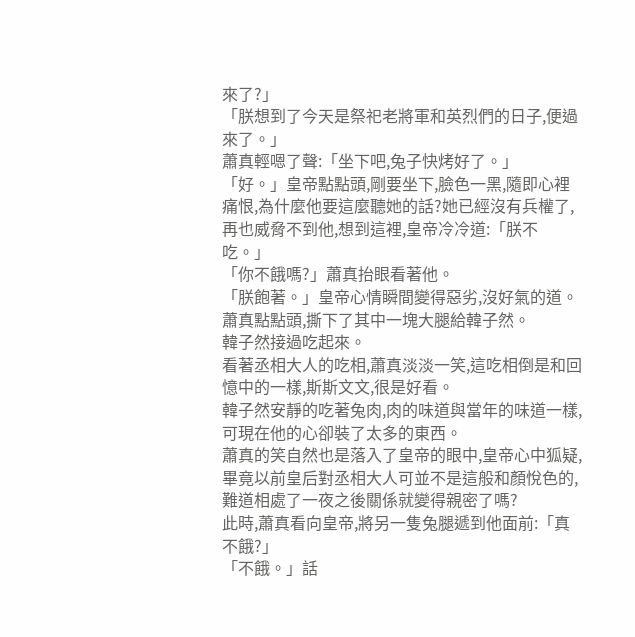來了?」
「朕想到了今天是祭祀老將軍和英烈們的日子,便過來了。」
蕭真輕嗯了聲:「坐下吧,兔子快烤好了。」
「好。」皇帝點點頭,剛要坐下,臉色一黑,隨即心裡痛恨,為什麼他要這麼聽她的話?她已經沒有兵權了,再也威脅不到他,想到這裡,皇帝冷冷道:「朕不吃。」
「你不餓嗎?」蕭真抬眼看著他。
「朕飽著。」皇帝心情瞬間變得惡劣,沒好氣的道。
蕭真點點頭,撕下了其中一塊大腿給韓子然。
韓子然接過吃起來。
看著丞相大人的吃相,蕭真淡淡一笑,這吃相倒是和回憶中的一樣,斯斯文文,很是好看。
韓子然安靜的吃著兔肉,肉的味道與當年的味道一樣,可現在他的心卻裝了太多的東西。
蕭真的笑自然也是落入了皇帝的眼中,皇帝心中狐疑,畢竟以前皇后對丞相大人可並不是這般和顏悅色的,難道相處了一夜之後關係就變得親密了嗎?
此時,蕭真看向皇帝,將另一隻兔腿遞到他面前:「真不餓?」
「不餓。」話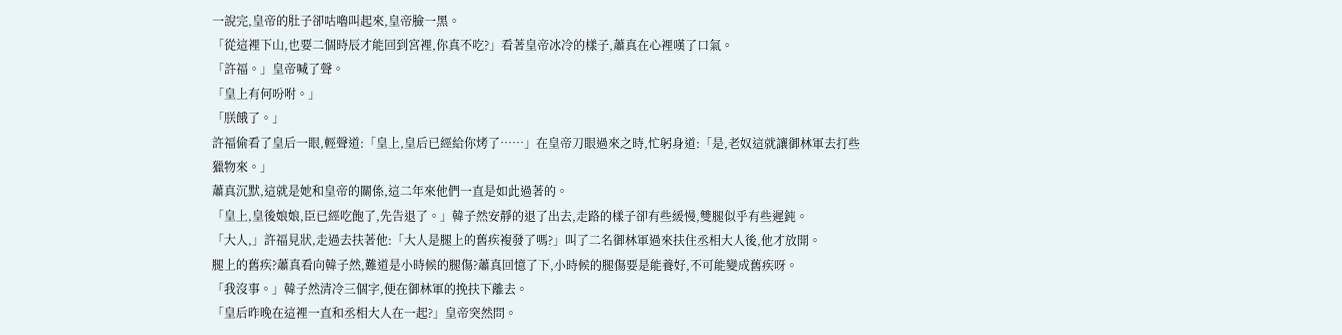一說完,皇帝的肚子卻咕嚕叫起來,皇帝臉一黑。
「從這裡下山,也要二個時辰才能回到宮裡,你真不吃?」看著皇帝冰冷的樣子,蕭真在心裡嘆了口氣。
「許福。」皇帝喊了聲。
「皇上有何吩咐。」
「朕餓了。」
許福偷看了皇后一眼,輕聲道:「皇上,皇后已經給你烤了……」在皇帝刀眼過來之時,忙躬身道:「是,老奴這就讓御林軍去打些獵物來。」
蕭真沉默,這就是她和皇帝的關係,這二年來他們一直是如此過著的。
「皇上,皇後娘娘,臣已經吃飽了,先告退了。」韓子然安靜的退了出去,走路的樣子卻有些緩慢,雙腿似乎有些遲鈍。
「大人,」許福見狀,走過去扶著他:「大人是腿上的舊疾複發了嗎?」叫了二名御林軍過來扶住丞相大人後,他才放開。
腿上的舊疾?蕭真看向韓子然,難道是小時候的腿傷?蕭真回憶了下,小時候的腿傷要是能養好,不可能變成舊疾呀。
「我沒事。」韓子然清冷三個字,便在御林軍的挽扶下離去。
「皇后昨晚在這裡一直和丞相大人在一起?」皇帝突然問。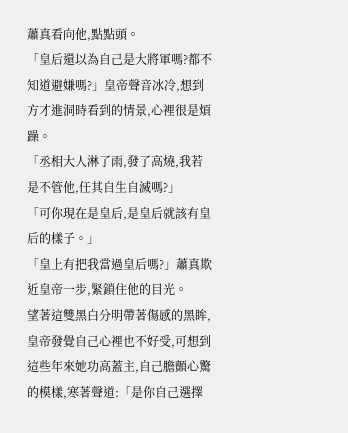蕭真看向他,點點頭。
「皇后還以為自己是大將軍嗎?都不知道避嫌嗎?」皇帝聲音冰冷,想到方才進洞時看到的情景,心裡很是煩躁。
「丞相大人淋了雨,發了高燒,我若是不管他,任其自生自滅嗎?」
「可你現在是皇后,是皇后就該有皇后的樣子。」
「皇上有把我當過皇后嗎?」蕭真欺近皇帝一步,緊鎖住他的目光。
望著這雙黑白分明帶著傷感的黑眸,皇帝發覺自己心裡也不好受,可想到這些年來她功高蓋主,自己膽顫心驚的模樣,寒著聲道:「是你自己選擇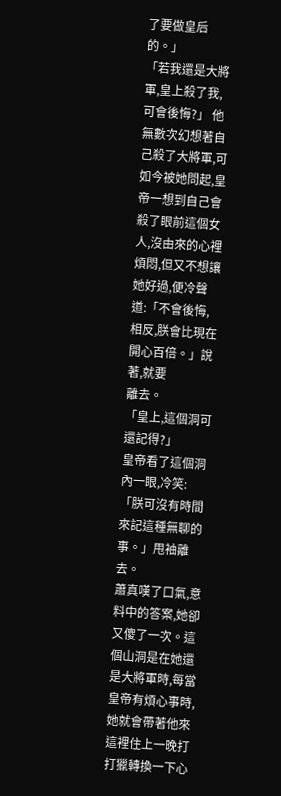了要做皇后的。」
「若我還是大將軍,皇上殺了我,可會後悔?」 他無數次幻想著自己殺了大將軍,可如今被她問起,皇帝一想到自己會殺了眼前這個女人,沒由來的心裡煩悶,但又不想讓她好過,便冷聲道:「不會後悔,相反,朕會比現在開心百倍。」說著,就要
離去。
「皇上,這個洞可還記得?」
皇帝看了這個洞內一眼,冷笑:「朕可沒有時間來記這種無聊的事。」甩袖離去。
蕭真嘆了口氣,意料中的答案,她卻又傻了一次。這個山洞是在她還是大將軍時,每當皇帝有煩心事時,她就會帶著他來這裡住上一晚打打獵轉換一下心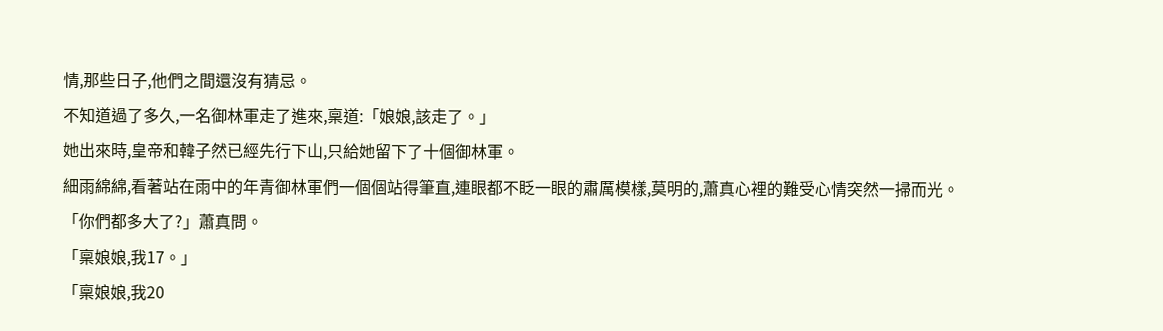情,那些日子,他們之間還沒有猜忌。
不知道過了多久,一名御林軍走了進來,稟道:「娘娘,該走了。」
她出來時,皇帝和韓子然已經先行下山,只給她留下了十個御林軍。
細雨綿綿,看著站在雨中的年青御林軍們一個個站得筆直,連眼都不眨一眼的肅厲模樣,莫明的,蕭真心裡的難受心情突然一掃而光。
「你們都多大了?」蕭真問。
「稟娘娘,我17。」
「稟娘娘,我20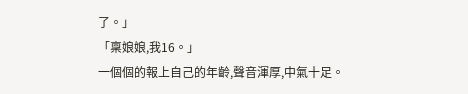了。」
「稟娘娘,我16。」
一個個的報上自己的年齡,聲音渾厚,中氣十足。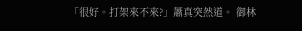「很好。打架來不來?」蕭真突然道。 御林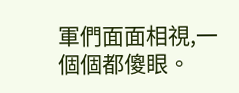軍們面面相視,一個個都傻眼。